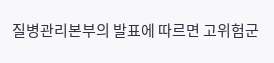질병관리본부의 발표에 따르면 고위험군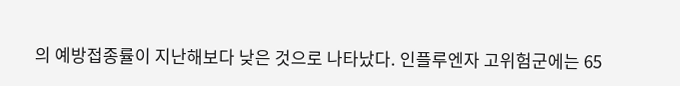의 예방접종률이 지난해보다 낮은 것으로 나타났다. 인플루엔자 고위험군에는 65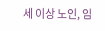세 이상 노인, 임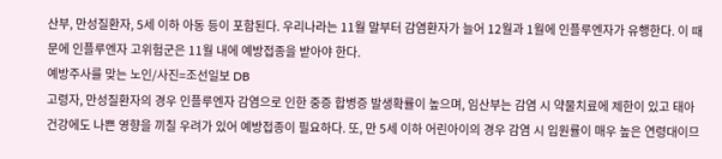산부, 만성질환자, 5세 이하 아동 등이 포함된다. 우리나라는 11월 말부터 감염환자가 늘어 12월과 1월에 인플루엔자가 유행한다. 이 때문에 인플루엔자 고위험군은 11월 내에 예방접종을 받아야 한다.
예방주사를 맞는 노인/사진=조선일보 DB
고령자, 만성질환자의 경우 인플루엔자 감염으로 인한 중증 합병증 발생확률이 높으며, 임산부는 감염 시 약물치료에 제한이 있고 태아 건강에도 나쁜 영향을 끼칠 우려가 있어 예방접종이 필요하다. 또, 만 5세 이하 어린아이의 경우 감염 시 입원률이 매우 높은 연령대이므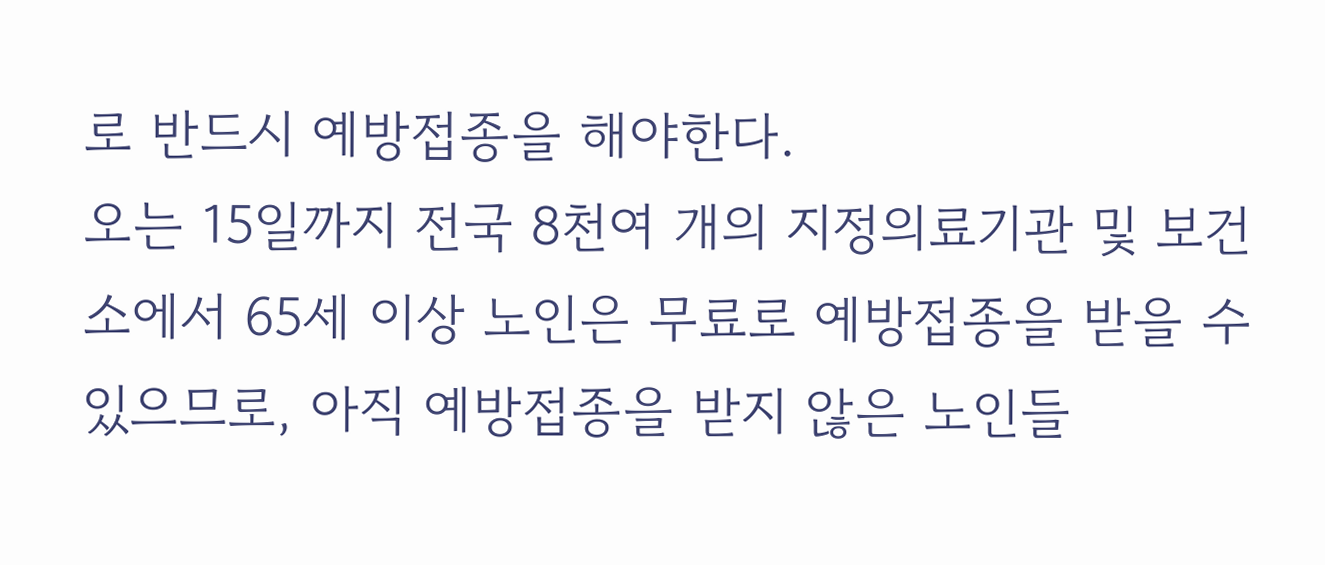로 반드시 예방접종을 해야한다.
오는 15일까지 전국 8천여 개의 지정의료기관 및 보건소에서 65세 이상 노인은 무료로 예방접종을 받을 수 있으므로, 아직 예방접종을 받지 않은 노인들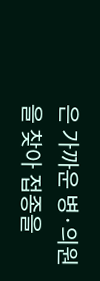은 가까운 병·의원을 찾아 접종을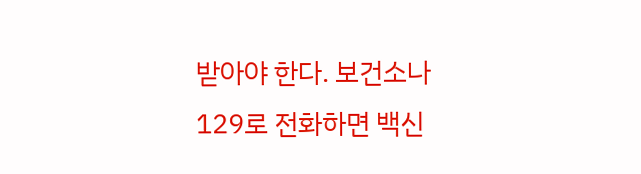받아야 한다. 보건소나 129로 전화하면 백신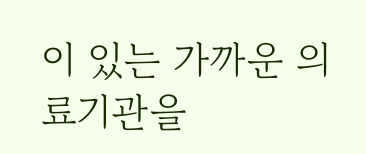이 있는 가까운 의료기관을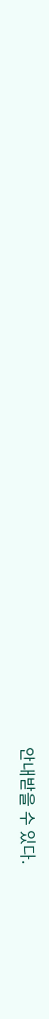안내받을 수 있다.